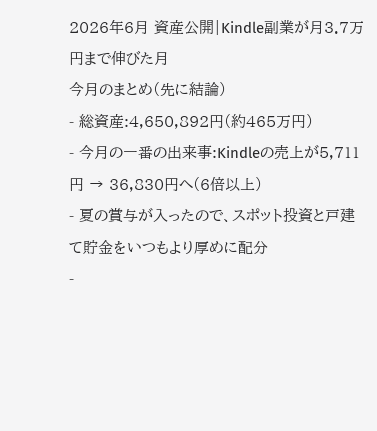2026年6月 資産公開|Kindle副業が月3.7万円まで伸びた月
今月のまとめ(先に結論)
- 総資産:4,650,892円(約465万円)
- 今月の一番の出来事:Kindleの売上が5,711円 → 36,830円へ(6倍以上)
- 夏の賞与が入ったので、スポット投資と戸建て貯金をいつもより厚めに配分
-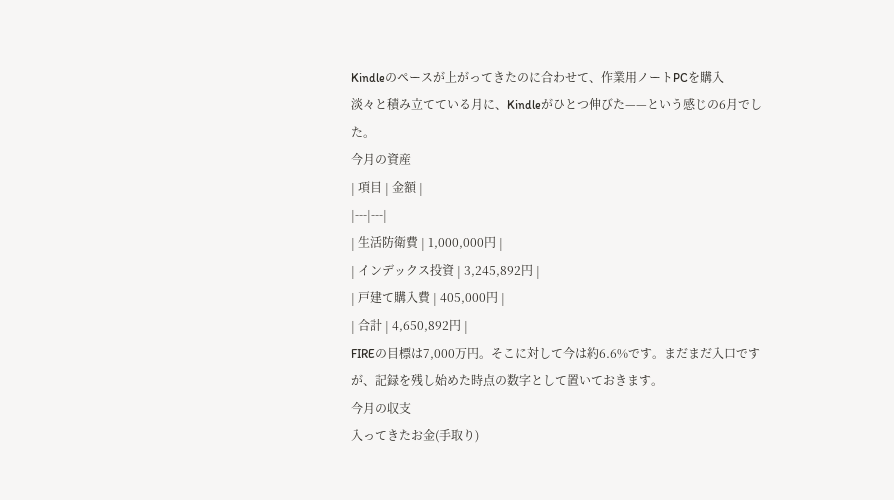Kindleのペースが上がってきたのに合わせて、作業用ノートPCを購入
淡々と積み立てている月に、Kindleがひとつ伸びた——という感じの6月でした。
今月の資産
| 項目 | 金額 |
|---|---|
| 生活防衛費 | 1,000,000円 |
| インデックス投資 | 3,245,892円 |
| 戸建て購入費 | 405,000円 |
| 合計 | 4,650,892円 |
FIREの目標は7,000万円。そこに対して今は約6.6%です。まだまだ入口ですが、記録を残し始めた時点の数字として置いておきます。
今月の収支
入ってきたお金(手取り)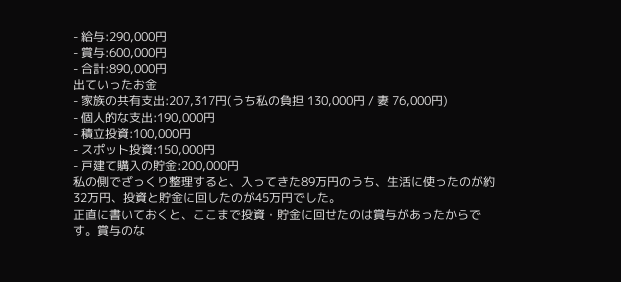- 給与:290,000円
- 賞与:600,000円
- 合計:890,000円
出ていったお金
- 家族の共有支出:207,317円(うち私の負担 130,000円 / 妻 76,000円)
- 個人的な支出:190,000円
- 積立投資:100,000円
- スポット投資:150,000円
- 戸建て購入の貯金:200,000円
私の側でざっくり整理すると、入ってきた89万円のうち、生活に使ったのが約32万円、投資と貯金に回したのが45万円でした。
正直に書いておくと、ここまで投資・貯金に回せたのは賞与があったからです。賞与のな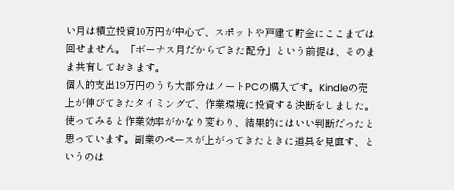い月は積立投資10万円が中心で、スポットや戸建て貯金にここまでは回せません。「ボーナス月だからできた配分」という前提は、そのまま共有しておきます。
個人的支出19万円のうち大部分はノートPCの購入です。Kindleの売上が伸びてきたタイミングで、作業環境に投資する決断をしました。使ってみると作業効率がかなり変わり、結果的にはいい判断だったと思っています。副業のペースが上がってきたときに道具を見直す、というのは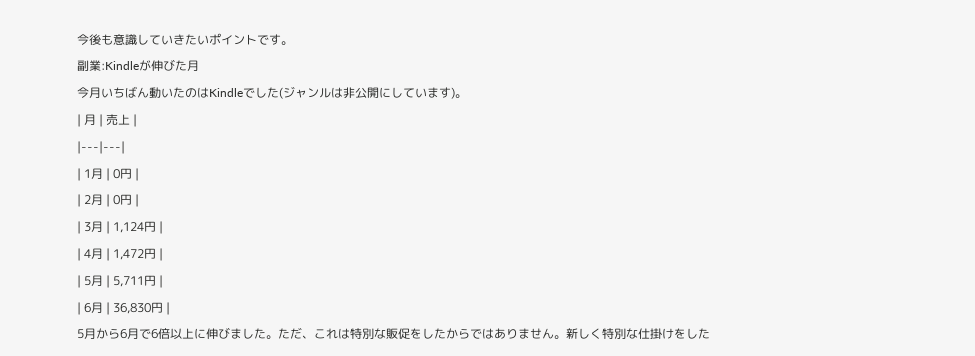今後も意識していきたいポイントです。
副業:Kindleが伸びた月
今月いちばん動いたのはKindleでした(ジャンルは非公開にしています)。
| 月 | 売上 |
|---|---|
| 1月 | 0円 |
| 2月 | 0円 |
| 3月 | 1,124円 |
| 4月 | 1,472円 |
| 5月 | 5,711円 |
| 6月 | 36,830円 |
5月から6月で6倍以上に伸びました。ただ、これは特別な販促をしたからではありません。新しく特別な仕掛けをした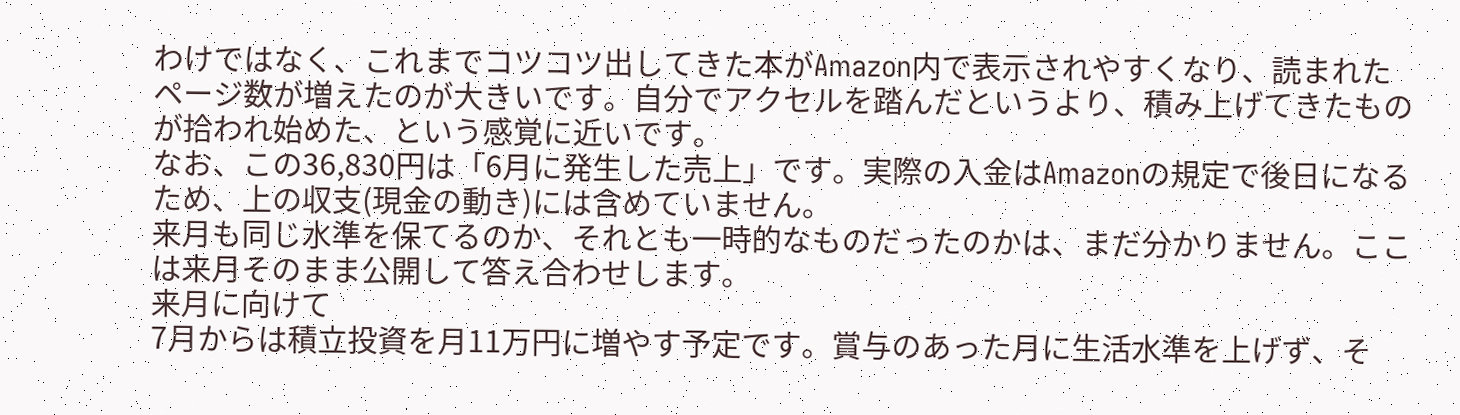わけではなく、これまでコツコツ出してきた本がAmazon内で表示されやすくなり、読まれたページ数が増えたのが大きいです。自分でアクセルを踏んだというより、積み上げてきたものが拾われ始めた、という感覚に近いです。
なお、この36,830円は「6月に発生した売上」です。実際の入金はAmazonの規定で後日になるため、上の収支(現金の動き)には含めていません。
来月も同じ水準を保てるのか、それとも一時的なものだったのかは、まだ分かりません。ここは来月そのまま公開して答え合わせします。
来月に向けて
7月からは積立投資を月11万円に増やす予定です。賞与のあった月に生活水準を上げず、そ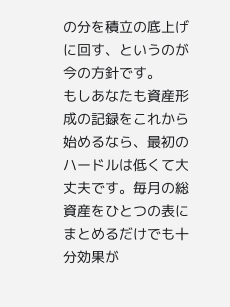の分を積立の底上げに回す、というのが今の方針です。
もしあなたも資産形成の記録をこれから始めるなら、最初のハードルは低くて大丈夫です。毎月の総資産をひとつの表にまとめるだけでも十分効果が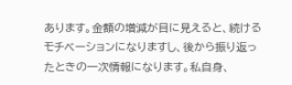あります。金額の増減が目に見えると、続けるモチベーションになりますし、後から振り返ったときの一次情報になります。私自身、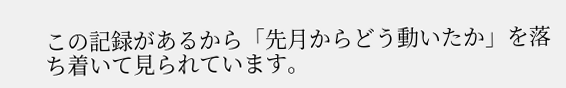この記録があるから「先月からどう動いたか」を落ち着いて見られています。